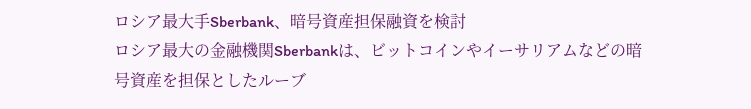ロシア最大手Sberbank、暗号資産担保融資を検討
ロシア最大の金融機関Sberbankは、ビットコインやイーサリアムなどの暗号資産を担保としたルーブ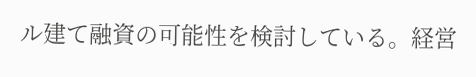ル建て融資の可能性を検討している。経営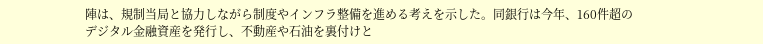陣は、規制当局と協力しながら制度やインフラ整備を進める考えを示した。同銀行は今年、160件超のデジタル金融資産を発行し、不動産や石油を裏付けと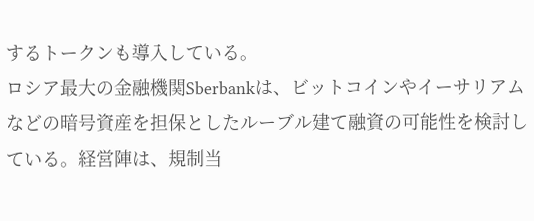するトークンも導入している。
ロシア最大の金融機関Sberbankは、ビットコインやイーサリアムなどの暗号資産を担保としたルーブル建て融資の可能性を検討している。経営陣は、規制当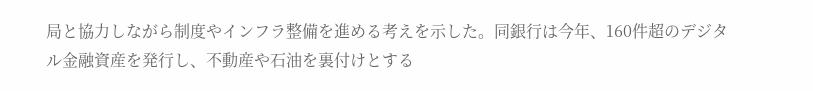局と協力しながら制度やインフラ整備を進める考えを示した。同銀行は今年、160件超のデジタル金融資産を発行し、不動産や石油を裏付けとする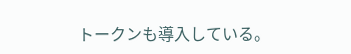トークンも導入している。